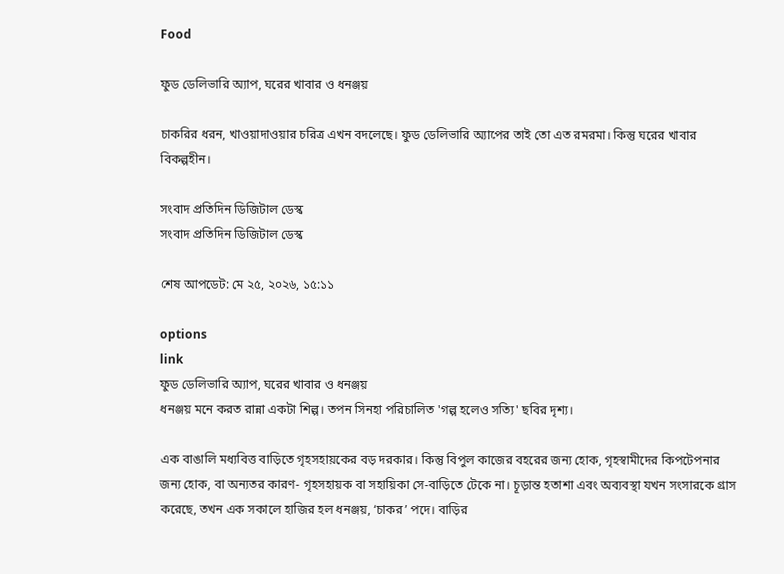Food

ফুড ডেলিভারি অ্যাপ, ঘরের খাবার ও ধনঞ্জয়

চাকরির ধরন, খাওয়াদাওয়ার চরিত্র এখন বদলেছে। ফুড ডেলিভারি অ্যাপের তাই তো এত রমরমা। কিন্তু ঘরের খাবার বিকল্পহীন।

সংবাদ প্রতিদিন ডিজিটাল ডেস্ক
সংবাদ প্রতিদিন ডিজিটাল ডেস্ক

শেষ আপডেট: মে ২৫, ২০২৬, ১৫:১১

options
link
ফুড ডেলিভারি অ্যাপ, ঘরের খাবার ও ধনঞ্জয়
ধনঞ্জয় মনে করত রান্না একটা শিল্প। তপন সিনহা পরিচালিত 'গল্প হলেও সত্যি' ছবির দৃশ্য।

এক বাঙালি মধ্যবিত্ত বাড়িতে গৃহসহায়কের বড় দরকার। কিন্তু বিপুল কাজের বহরের জন্য হোক, গৃহস্বামীদের কিপটেপনার জন্য হোক, বা অন্যতর কারণ- গৃহসহায়ক বা সহায়িকা সে-বাড়িতে টেকে না। চূড়ান্ত হতাশা এবং অব্যবস্থা যখন সংসারকে গ্রাস করেছে, তখন এক সকালে হাজির হল ধনঞ্জয়, ‘চাকর’ পদে। বাড়ির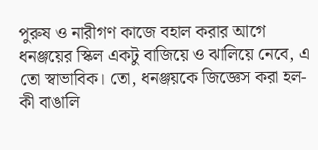পুরুষ ও নারীগণ কাজে বহাল করার আগে ধনঞ্জয়ের স্কিল একটু বাজিয়ে ও ঝালিয়ে নেবে, এ তো স্বাভাবিক। তো, ধনঞ্জয়কে জিজ্ঞেস করা হল- কী বাঙালি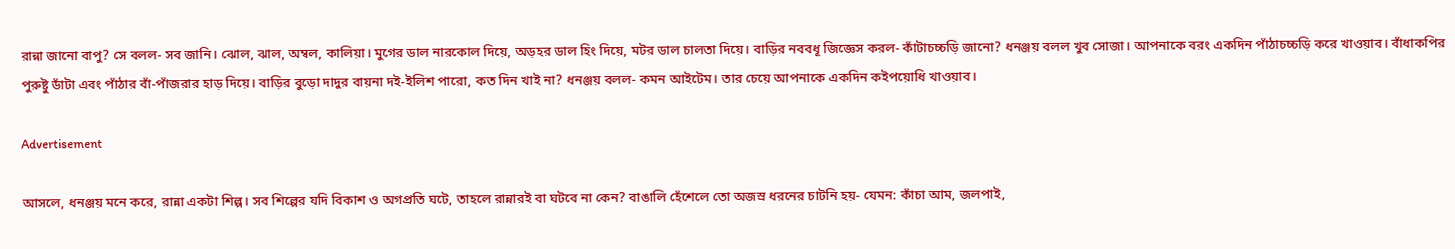রান্না জানো বাপু? সে বলল- সব জানি। ঝোল, ঝাল, অম্বল, কালিয়া। মুগের ডাল নারকোল দিয়ে, অড়হর ডাল হিং দিয়ে, মটর ডাল চালতা দিয়ে। বাড়ির নববধূ জিজ্ঞেস করল- কাঁটাচচ্চড়ি জানো? ধনঞ্জয় বলল খুব সোজা। আপনাকে বরং একদিন পাঁঠাচচ্চড়ি করে খাওয়াব। বাঁধাকপির পুরুষ্টু ডাঁটা এবং পাঁঠার বাঁ-পাঁজরার হাড় দিয়ে। বাড়ির বুড়ো দাদুর বায়না দই-ইলিশ পারো, কত দিন খাই না? ধনঞ্জয় বলল- কমন আইটেম। তার চেয়ে আপনাকে একদিন কইপয়োধি খাওয়াব।

Advertisement

আসলে, ধনঞ্জয় মনে করে, রান্না একটা শিল্প। সব শিল্পের যদি বিকাশ ও অগপ্রতি ঘটে, তাহলে রান্নারই বা ঘটবে না কেন? বাঙালি হেঁশেলে তো অজস্র ধরনের চাটনি হয়- যেমন: কাঁচা আম, জলপাই,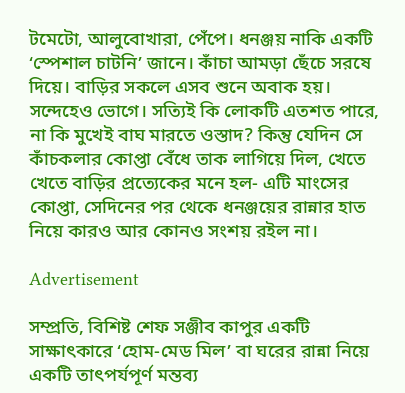টমেটো, আলুবোখারা, পেঁপে। ধনঞ্জয় নাকি একটি ‘স্পেশাল চাটনি’ জানে। কাঁচা আমড়া ছেঁচে সরষে দিয়ে। বাড়ির সকলে এসব শুনে অবাক হয়। সন্দেহেও ভোগে। সত্যিই কি লোকটি এতশত পারে, না কি মুখেই বাঘ মারতে ওস্তাদ? কিন্তু যেদিন সে কাঁচকলার কোপ্তা বেঁধে তাক লাগিয়ে দিল, খেতে খেতে বাড়ির প্রত্যেকের মনে হল- এটি মাংসের কোপ্তা, সেদিনের পর থেকে ধনঞ্জয়ের রান্নার হাত নিয়ে কারও আর কোনও সংশয় রইল না।

Advertisement

সম্প্রতি, বিশিষ্ট শেফ সঞ্জীব কাপুর একটি সাক্ষাৎকারে ‘হোম-মেড মিল’ বা ঘরের রান্না নিয়ে একটি তাৎপর্যপূর্ণ মন্তব্য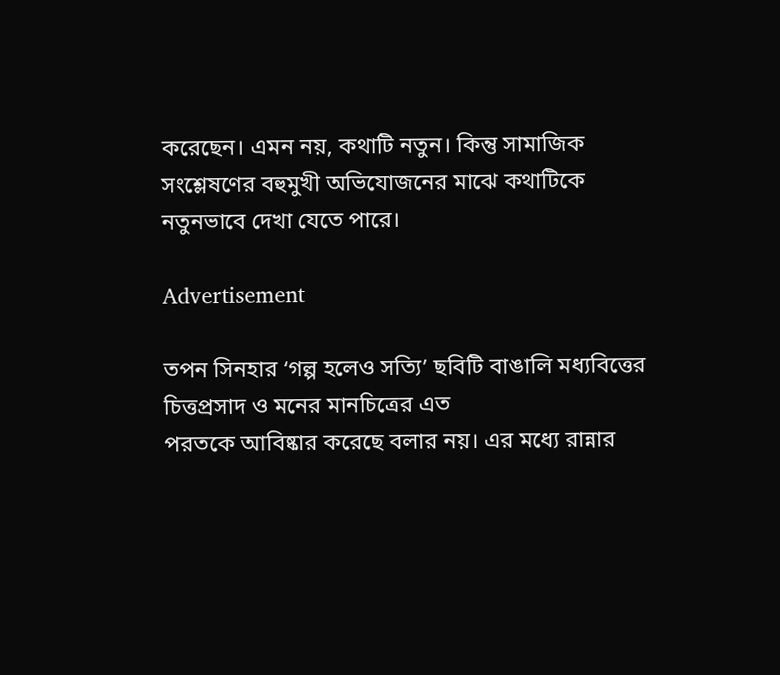করেছেন। এমন নয়, কথাটি নতুন। কিন্তু সামাজিক সংশ্লেষণের বহুমুখী অভিযোজনের মাঝে কথাটিকে নতুনভাবে দেখা যেতে পারে।

Advertisement

তপন সিনহার ‘গল্প হলেও সত্যি’ ছবিটি বাঙালি মধ্যবিত্তের চিত্তপ্রসাদ ও মনের মানচিত্রের এত
পরতকে আবিষ্কার করেছে বলার নয়। এর মধ্যে রান্নার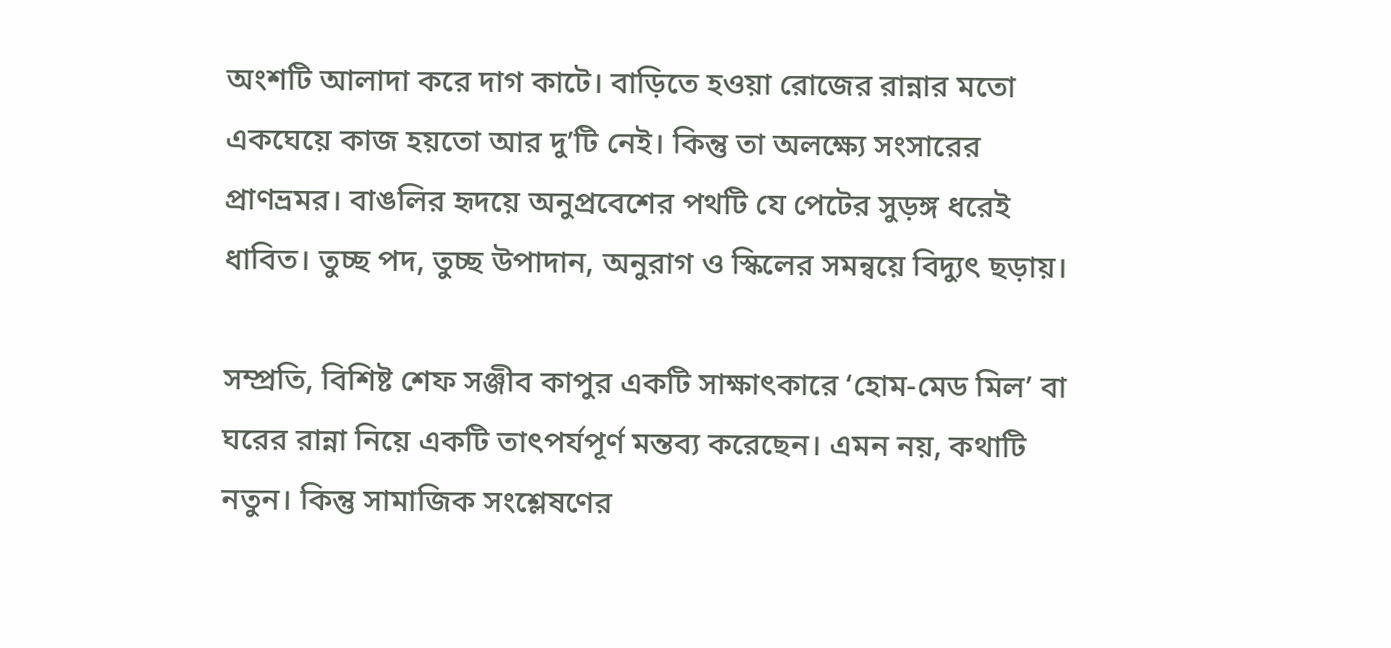অংশটি আলাদা করে দাগ কাটে। বাড়িতে হওয়া রোজের রান্নার মতো একঘেয়ে কাজ হয়তো আর দু’টি নেই। কিন্তু তা অলক্ষ্যে সংসারের প্রাণভ্রমর। বাঙলির হৃদয়ে অনুপ্রবেশের পথটি যে পেটের সুড়ঙ্গ ধরেই ধাবিত। তুচ্ছ পদ, তুচ্ছ উপাদান, অনুরাগ ও স্কিলের সমন্বয়ে বিদ্যুৎ ছড়ায়।

সম্প্রতি, বিশিষ্ট শেফ সঞ্জীব কাপুর একটি সাক্ষাৎকারে ‘হোম-মেড মিল’ বা ঘরের রান্না নিয়ে একটি তাৎপর্যপূর্ণ মন্তব্য করেছেন। এমন নয়, কথাটি নতুন। কিন্তু সামাজিক সংশ্লেষণের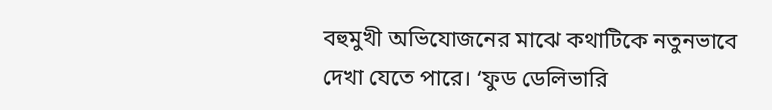বহুমুখী অভিযোজনের মাঝে কথাটিকে নতুনভাবে দেখা যেতে পারে। ‘ফুড ডেলিভারি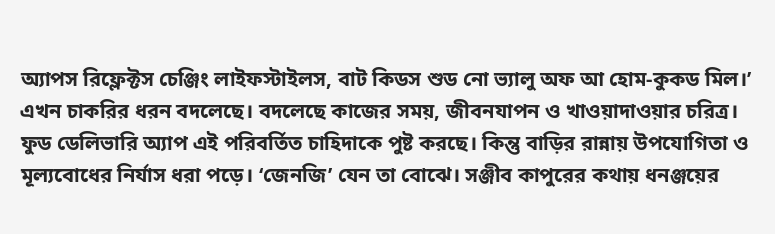অ্যাপস রিফ্লেক্টস চেঞ্জিং লাইফস্টাইলস, বাট কিডস শুড নো ভ্যালু অফ আ হোম-কুকড মিল।’ এখন চাকরির ধরন বদলেছে। বদলেছে কাজের সময়, জীবনযাপন ও খাওয়াদাওয়ার চরিত্র। ফুড ডেলিভারি অ্যাপ এই পরিবর্তিত চাহিদাকে পুষ্ট করছে। কিন্তু বাড়ির রান্নায় উপযোগিতা ও মূল্যবোধের নির্যাস ধরা পড়ে। ‘জেনজি’ যেন তা বোঝে। সঞ্জীব কাপুরের কথায় ধনঞ্জয়ের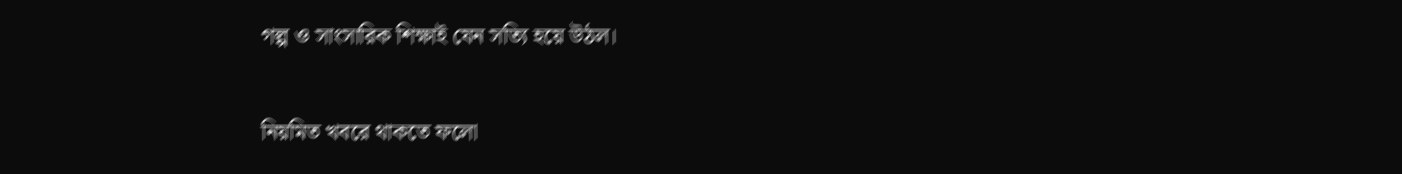গল্প ও সাংসারিক শিক্ষাই যেন সত্যি হয়ে উঠল।

নিয়মিত খবরে থাকতে ফলো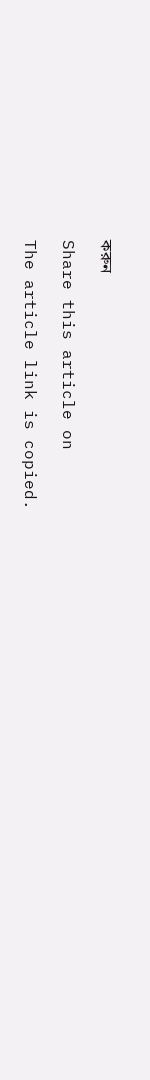করুন

Share this article on

The article link is copied.